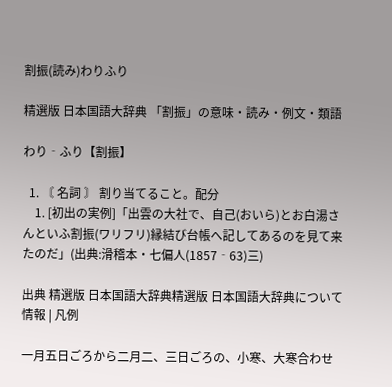割振(読み)わりふり

精選版 日本国語大辞典 「割振」の意味・読み・例文・類語

わり‐ふり【割振】

  1. 〘 名詞 〙 割り当てること。配分
    1. [初出の実例]「出雲の大社で、自己(おいら)とお白湯さんといふ割振(ワリフリ)縁結び台帳へ記してあるのを見て来たのだ」(出典:滑稽本・七偏人(1857‐63)三)

出典 精選版 日本国語大辞典精選版 日本国語大辞典について 情報 | 凡例

一月五日ごろから二月二、三日ごろの、小寒、大寒合わせ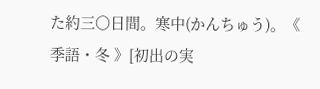た約三〇日間。寒中(かんちゅう)。《 季語・冬 》[初出の実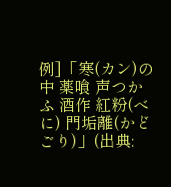例]「寒(カン)の中 薬喰 声つかふ 酒作 紅粉(べに) 門垢離(かどごり)」(出典: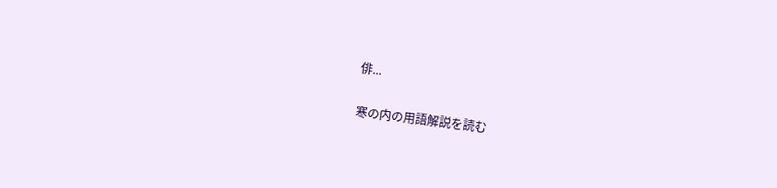俳...

寒の内の用語解説を読む